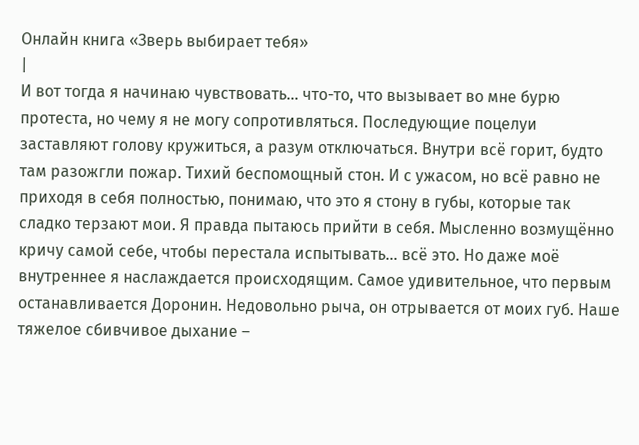Онлайн книга «Зверь выбирает тебя»
|
И вот тогда я начинаю чувствовать… что-то, что вызывает во мне бурю протеста, но чему я не могу сопротивляться. Последующие поцелуи заставляют голову кружиться, а разум отключаться. Внутри всё горит, будто там разожгли пожар. Тихий беспомощный стон. И с ужасом, но всё равно не приходя в себя полностью, понимаю, что это я стону в губы, которые так сладко терзают мои. Я правда пытаюсь прийти в себя. Мысленно возмущённо кричу самой себе, чтобы перестала испытывать… всё это. Но даже моё внутреннее я наслаждается происходящим. Самое удивительное, что первым останавливается Доронин. Недовольно рыча, он отрывается от моих губ. Наше тяжелое сбивчивое дыхание –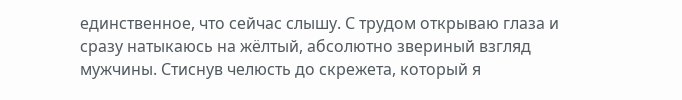единственное, что сейчас слышу. С трудом открываю глаза и сразу натыкаюсь на жёлтый, абсолютно звериный взгляд мужчины. Стиснув челюсть до скрежета, который я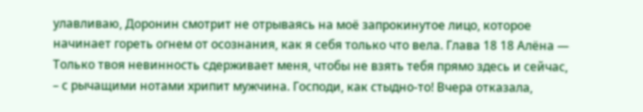улавливаю, Доронин смотрит не отрываясь на моё запрокинутое лицо, которое начинает гореть огнем от осознания, как я себя только что вела. Глава 18 18 Алёна — Только твоя невинность сдерживает меня, чтобы не взять тебя прямо здесь и сейчас, – с рычащими нотами хрипит мужчина. Господи, как стыдно-то! Вчера отказала,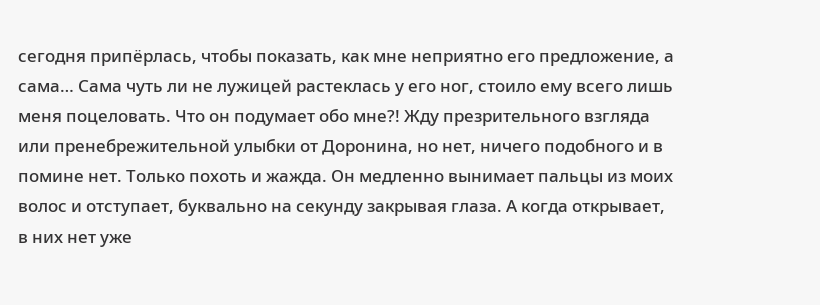сегодня припёрлась, чтобы показать, как мне неприятно его предложение, а сама… Сама чуть ли не лужицей растеклась у его ног, стоило ему всего лишь меня поцеловать. Что он подумает обо мне?! Жду презрительного взгляда или пренебрежительной улыбки от Доронина, но нет, ничего подобного и в помине нет. Только похоть и жажда. Он медленно вынимает пальцы из моих волос и отступает, буквально на секунду закрывая глаза. А когда открывает, в них нет уже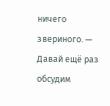ничего звериного. — Давай ещё раз обсудим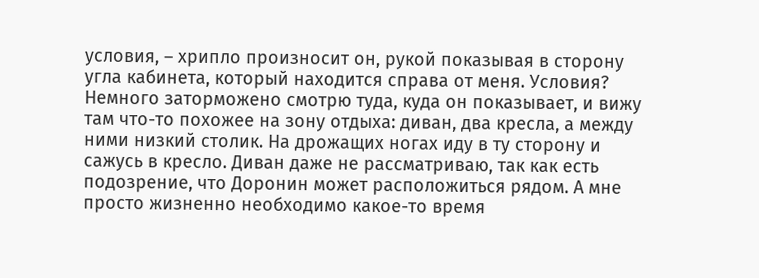условия, – хрипло произносит он, рукой показывая в сторону угла кабинета, который находится справа от меня. Условия? Немного заторможено смотрю туда, куда он показывает, и вижу там что-то похожее на зону отдыха: диван, два кресла, а между ними низкий столик. На дрожащих ногах иду в ту сторону и сажусь в кресло. Диван даже не рассматриваю, так как есть подозрение, что Доронин может расположиться рядом. А мне просто жизненно необходимо какое-то время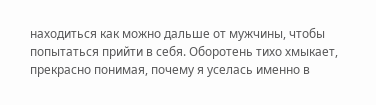находиться как можно дальше от мужчины, чтобы попытаться прийти в себя. Оборотень тихо хмыкает, прекрасно понимая, почему я уселась именно в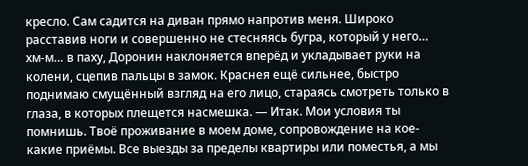кресло. Сам садится на диван прямо напротив меня. Широко расставив ноги и совершенно не стесняясь бугра, который у него… хм-м… в паху, Доронин наклоняется вперёд и укладывает руки на колени, сцепив пальцы в замок. Краснея ещё сильнее, быстро поднимаю смущённый взгляд на его лицо, стараясь смотреть только в глаза, в которых плещется насмешка. — Итак. Мои условия ты помнишь. Твоё проживание в моем доме, сопровождение на кое-какие приёмы. Все выезды за пределы квартиры или поместья, а мы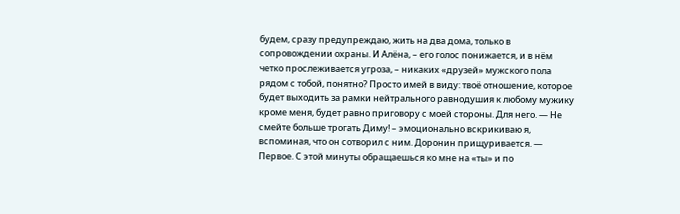будем, сразу предупреждаю, жить на два дома, только в сопровождении охраны. И Алёна, – его голос понижается, и в нём четко прослеживается угроза, – никаких «друзей» мужского пола рядом с тобой, понятно? Просто имей в виду: твоё отношение, которое будет выходить за рамки нейтрального равнодушия к любому мужику кроме меня, будет равно приговору с моей стороны. Для него. — Не смейте больше трогать Диму! – эмоционально вскрикиваю я, вспоминая, что он сотворил с ним. Доронин прищуривается. — Первое. С этой минуты обращаешься ко мне на «ты» и по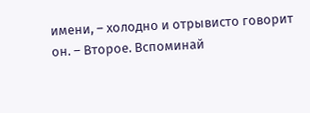имени, – холодно и отрывисто говорит он. – Второе. Вспоминай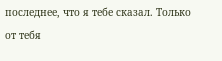последнее, что я тебе сказал. Только от тебя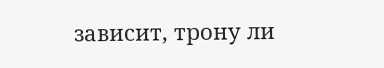зависит, трону ли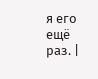я его ещё раз. |